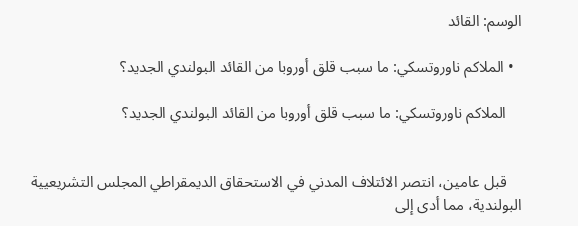الوسم: القائد

  • الملاكم ناوروتسكي: ما سبب قلق أوروبا من القائد البولندي الجديد؟

    الملاكم ناوروتسكي: ما سبب قلق أوروبا من القائد البولندي الجديد؟


    قبل عامين، انتصر الائتلاف المدني في الاستحقاق الديمقراطي المجلس التشريعيية البولندية، مما أدى إلى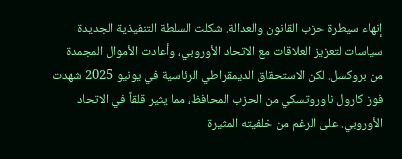إنهاء سيطرة حزب القانون والعدالة. شكلت السلطة التنفيذية الجديدة سياسات لتعزيز العلاقات مع الاتحاد الأوروبي، وأعادت الأموال المجمدة من بروكسل. لكن الاستحقاق الديمقراطي الرئاسية في يونيو 2025 شهدت فوز كارول ناوروتسكي من الحزب المحافظ، مما يثير قلقاً في الاتحاد الأوروبي. على الرغم من خلفيته المثيرة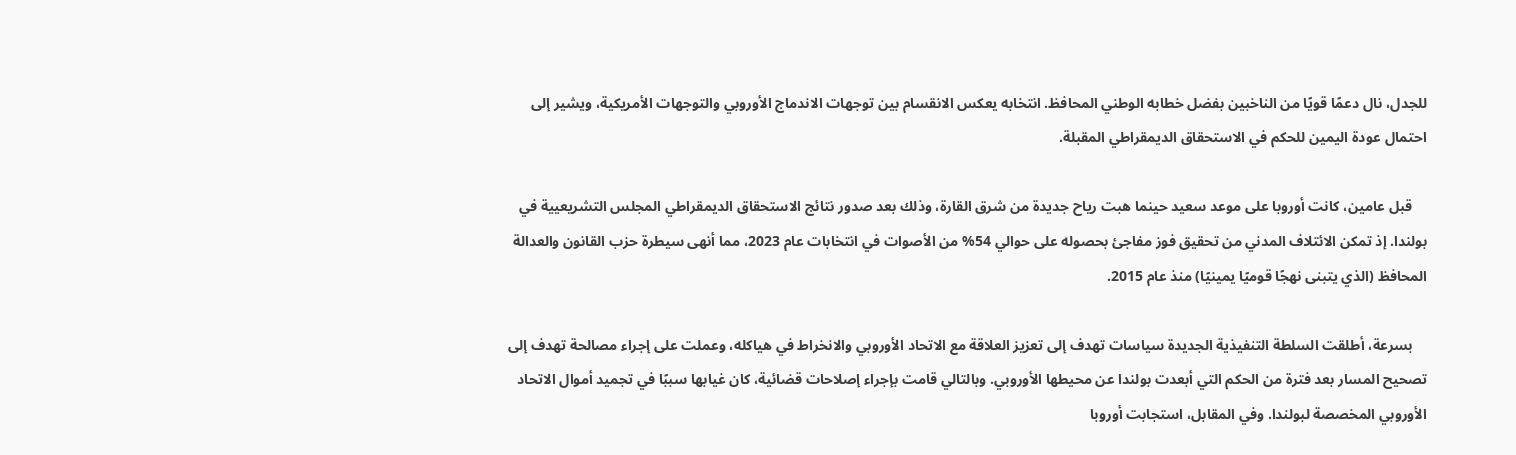للجدل، نال دعمًا قويًا من الناخبين بفضل خطابه الوطني المحافظ. انتخابه يعكس الانقسام بين توجهات الاندماج الأوروبي والتوجهات الأمريكية، ويشير إلى احتمال عودة اليمين للحكم في الاستحقاق الديمقراطي المقبلة.

    قبل عامين، كانت أوروبا على موعد سعيد حينما هبت رياح جديدة من شرق القارة، وذلك بعد صدور نتائج الاستحقاق الديمقراطي المجلس التشريعيية في بولندا. إذ تمكن الائتلاف المدني من تحقيق فوز مفاجئ بحصوله على حوالي 54% من الأصوات في انتخابات عام 2023، مما أنهى سيطرة حزب القانون والعدالة المحافظ (الذي يتبنى نهجًا قوميًا يمينيًا) منذ عام 2015.

    بسرعة، أطلقت السلطة التنفيذية الجديدة سياسات تهدف إلى تعزيز العلاقة مع الاتحاد الأوروبي والانخراط في هياكله، وعملت على إجراء مصالحة تهدف إلى تصحيح المسار بعد فترة من الحكم التي أبعدت بولندا عن محيطها الأوروبي. وبالتالي قامت بإجراء إصلاحات قضائية، كان غيابها سببًا في تجميد أموال الاتحاد الأوروبي المخصصة لبولندا. وفي المقابل، استجابت أوروبا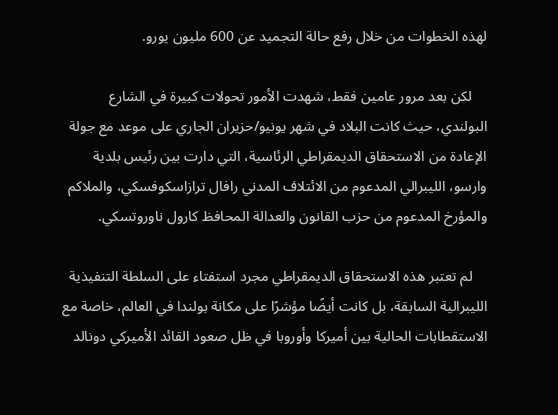لهذه الخطوات من خلال رفع حالة التجميد عن 600 مليون يورو.

    لكن بعد مرور عامين فقط، شهدت الأمور تحولات كبيرة في الشارع البولندي، حيث كانت البلاد في شهر يونيو/حزيران الجاري على موعد مع جولة الإعادة من الاستحقاق الديمقراطي الرئاسية، التي دارت بين رئيس بلدية وارسو، الليبرالي المدعوم من الائتلاف المدني رافال ترازاسكوفسكي، والملاكم والمؤرخ المدعوم من حزب القانون والعدالة المحافظ كارول ناوروتسكي.

    لم تعتبر هذه الاستحقاق الديمقراطي مجرد استفتاء على السلطة التنفيذية الليبرالية السابقة، بل كانت أيضًا مؤشرًا على مكانة بولندا في العالم، خاصة مع الاستقطابات الحالية بين أميركا وأوروبا في ظل صعود القائد الأميركي دونالد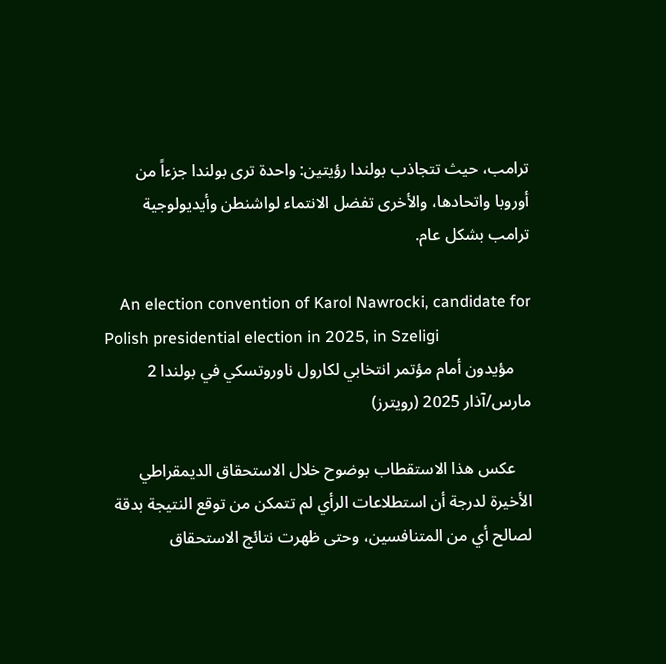ترامب، حيث تتجاذب بولندا رؤيتين: واحدة ترى بولندا جزءاً من أوروبا واتحادها، والأخرى تفضل الانتماء لواشنطن وأيديولوجية ترامب بشكل عام.

    An election convention of Karol Nawrocki, candidate for Polish presidential election in 2025, in Szeligi
    مؤيدون أمام مؤتمر انتخابي لكارول ناوروتسكي في بولندا 2 مارس/آذار 2025 (رويترز)

    عكس هذا الاستقطاب بوضوح خلال الاستحقاق الديمقراطي الأخيرة لدرجة أن استطلاعات الرأي لم تتمكن من توقع النتيجة بدقة لصالح أي من المتنافسين، وحتى ظهرت نتائج الاستحقاق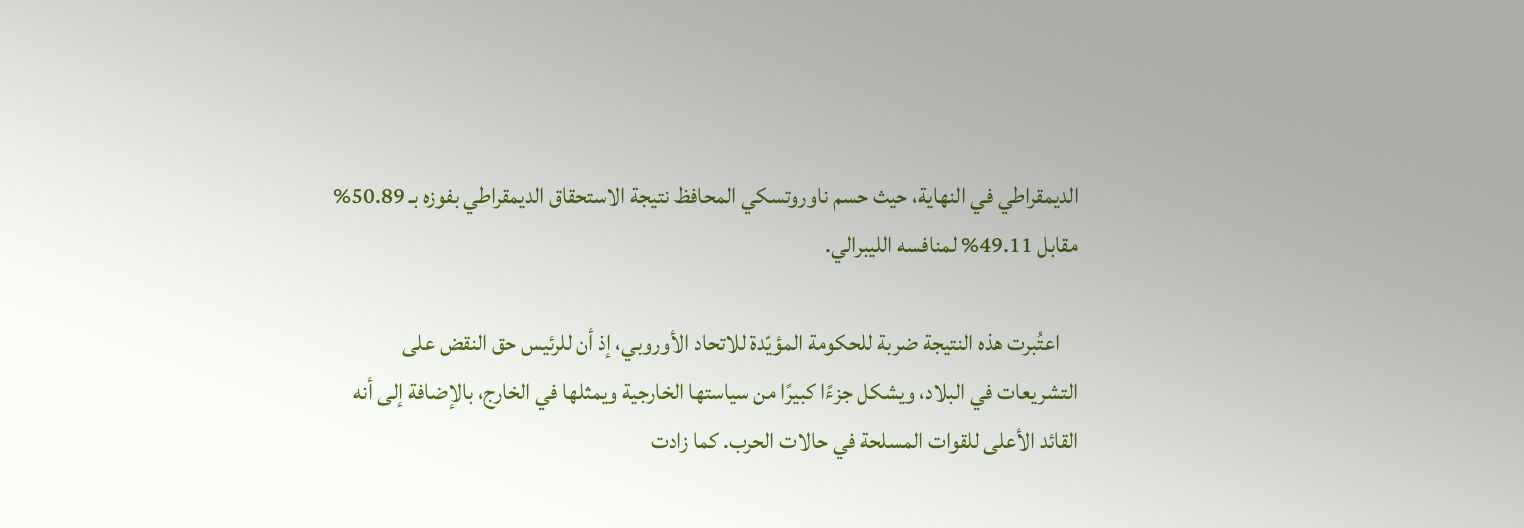الديمقراطي في النهاية، حيث حسم ناوروتسكي المحافظ نتيجة الاستحقاق الديمقراطي بفوزه بـ 50.89% مقابل 49.11% لمنافسه الليبرالي.

    اعتُبرت هذه النتيجة ضربة للحكومة المؤيّدة للاتحاد الأوروبي، إذ أن للرئيس حق النقض على التشريعات في البلاد، ويشكل جزءًا كبيرًا من سياستها الخارجية ويمثلها في الخارج، بالإضافة إلى أنه القائد الأعلى للقوات المسلحة في حالات الحرب. كما زادت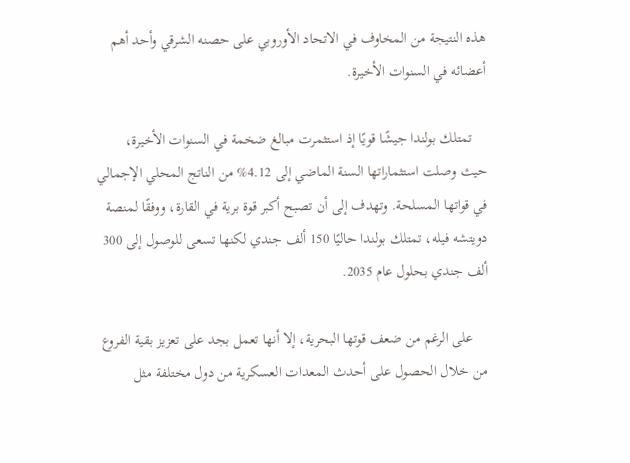هذه النتيجة من المخاوف في الاتحاد الأوروبي على حصنه الشرقي وأحد أهم أعضائه في السنوات الأخيرة.

    تمتلك بولندا جيشًا قويًا إذ استثمرت مبالغ ضخمة في السنوات الأخيرة، حيث وصلت استثماراتها السنة الماضي إلى 4.12% من الناتج المحلي الإجمالي في قواتها المسلحة. وتهدف إلى أن تصبح أكبر قوة برية في القارة، ووفقًا لمنصة دويتشه فيله، تمتلك بولندا حاليًا 150 ألف جندي لكنها تسعى للوصول إلى 300 ألف جندي بحلول عام 2035.

    على الرغم من ضعف قوتها البحرية، إلا أنها تعمل بجد على تعزيز بقية الفروع من خلال الحصول على أحدث المعدات العسكرية من دول مختلفة مثل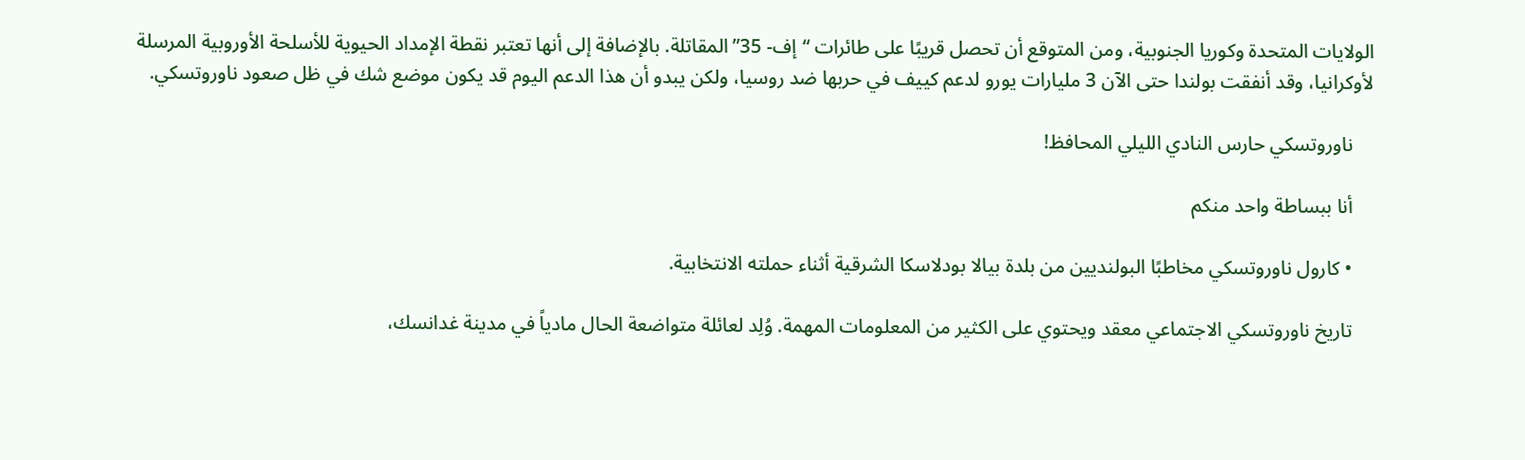الولايات المتحدة وكوريا الجنوبية، ومن المتوقع أن تحصل قريبًا على طائرات “إف- 35” المقاتلة. بالإضافة إلى أنها تعتبر نقطة الإمداد الحيوية للأسلحة الأوروبية المرسلة لأوكرانيا، وقد أنفقت بولندا حتى الآن 3 مليارات يورو لدعم كييف في حربها ضد روسيا، ولكن يبدو أن هذا الدعم اليوم قد يكون موضع شك في ظل صعود ناوروتسكي.

    ناوروتسكي حارس النادي الليلي المحافظ!

    أنا ببساطة واحد منكم

    • كارول ناوروتسكي مخاطبًا البولنديين من بلدة بيالا بودلاسكا الشرقية أثناء حملته الانتخابية.

    تاريخ ناوروتسكي الاجتماعي معقد ويحتوي على الكثير من المعلومات المهمة. وُلِد لعائلة متواضعة الحال مادياً في مدينة غدانسك،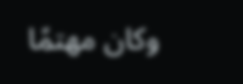وكان مهتمًا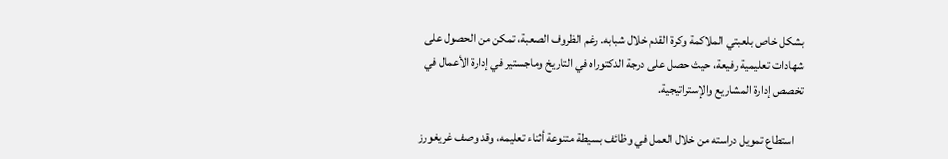بشكل خاص بلعبتي الملاكمة وكرة القدم خلال شبابه. رغم الظروف الصعبة، تمكن من الحصول على شهادات تعليمية رفيعة، حيث حصل على درجة الدكتوراه في التاريخ وماجستير في إدارة الأعمال في تخصص إدارة المشاريع والإستراتيجية.

    استطاع تمويل دراسته من خلال العمل في وظائف بسيطة متنوعة أثناء تعليمه، وقد وصف غريغورز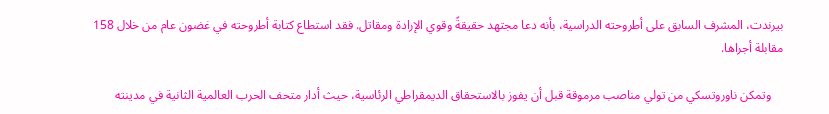بيرندت، المشرف السابق على أطروحته الدراسية، بأنه دعا مجتهد حقيقةً وقوي الإرادة ومقاتل. فقد استطاع كتابة أطروحته في غضون عام من خلال 158 مقابلة أجراها.

    وتمكن ناوروتسكي من تولي مناصب مرموقة قبل أن يفوز بالاستحقاق الديمقراطي الرئاسية، حيث أدار متحف الحرب العالمية الثانية في مدينته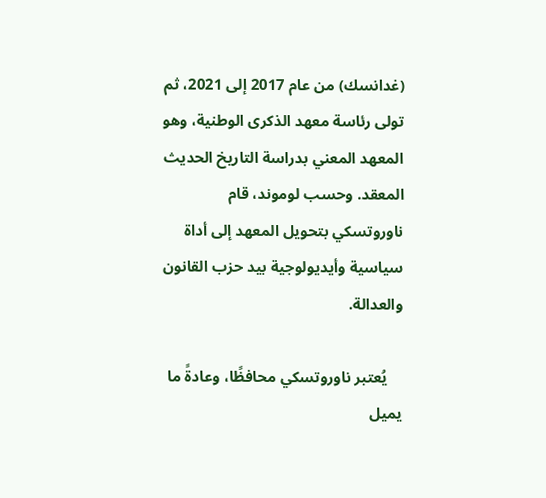(غدانسك) من عام 2017 إلى 2021، ثم تولى رئاسة معهد الذكرى الوطنية، وهو المعهد المعني بدراسة التاريخ الحديث المعقد. وحسب لوموند، قام ناوروتسكي بتحويل المعهد إلى أداة سياسية وأيديولوجية بيد حزب القانون والعدالة.

    يُعتبر ناوروتسكي محافظًا، وعادةً ما يميل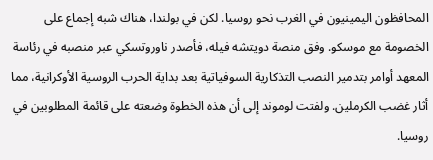المحافظون اليمينيون في الغرب نحو روسيا. لكن في بولندا، هناك شبه إجماع على الخصومة مع موسكو. وفق منصة دويتشه فيله، فأصدر ناوروتسكي عبر منصبه في رئاسة المعهد أوامر بتدمير النصب التذكارية السوفياتية بعد بداية الحرب الروسية الأوكرانية، مما أثار غضب الكرملين. ولفتت لوموند إلى أن هذه الخطوة وضعته على قائمة المطلوبين في روسيا.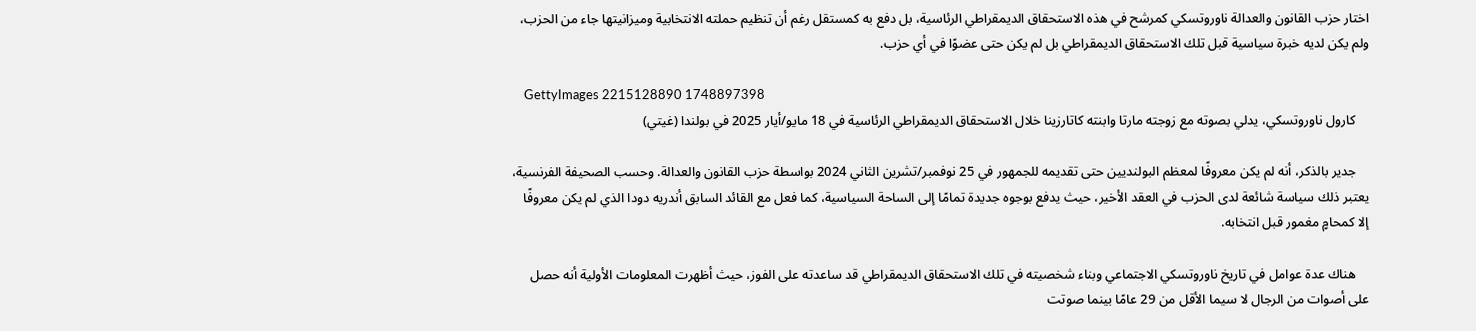اختار حزب القانون والعدالة ناوروتسكي كمرشح في هذه الاستحقاق الديمقراطي الرئاسية، بل دفع به كمستقل رغم أن تنظيم حملته الانتخابية وميزانيتها جاء من الحزب، ولم يكن لديه خبرة سياسية قبل تلك الاستحقاق الديمقراطي بل لم يكن حتى عضوًا في أي حزب.

    GettyImages 2215128890 1748897398
    كارول ناوروتسكي، يدلي بصوته مع زوجته مارتا وابنته كاتارزينا خلال الاستحقاق الديمقراطي الرئاسية في 18 مايو/أيار 2025 في بولندا (غيتي)

    جدير بالذكر، أنه لم يكن معروفًا لمعظم البولنديين حتى تقديمه للجمهور في 25 نوفمبر/تشرين الثاني 2024 بواسطة حزب القانون والعدالة. وحسب الصحيفة الفرنسية، يعتبر ذلك سياسة شائعة لدى الحزب في العقد الأخير، حيث يدفع بوجوه جديدة تمامًا إلى الساحة السياسية، كما فعل مع القائد السابق أندريه دودا الذي لم يكن معروفًا إلا كمحامٍ مغمور قبل انتخابه.

    هناك عدة عوامل في تاريخ ناوروتسكي الاجتماعي وبناء شخصيته في تلك الاستحقاق الديمقراطي قد ساعدته على الفوز، حيث أظهرت المعلومات الأولية أنه حصل على أصوات من الرجال لا سيما الأقل من 29 عامًا بينما صوتت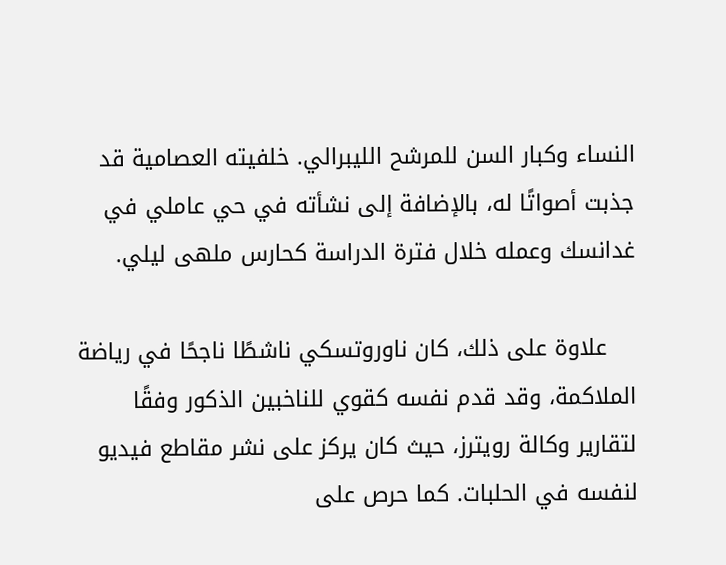النساء وكبار السن للمرشح الليبرالي. خلفيته العصامية قد جذبت أصواتًا له، بالإضافة إلى نشأته في حي عاملي في غدانسك وعمله خلال فترة الدراسة كحارس ملهى ليلي.

    علاوة على ذلك، كان ناوروتسكي ناشطًا ناجحًا في رياضة الملاكمة، وقد قدم نفسه كقوي للناخبين الذكور وفقًا لتقارير وكالة رويترز، حيث كان يركز على نشر مقاطع فيديو لنفسه في الحلبات. كما حرص على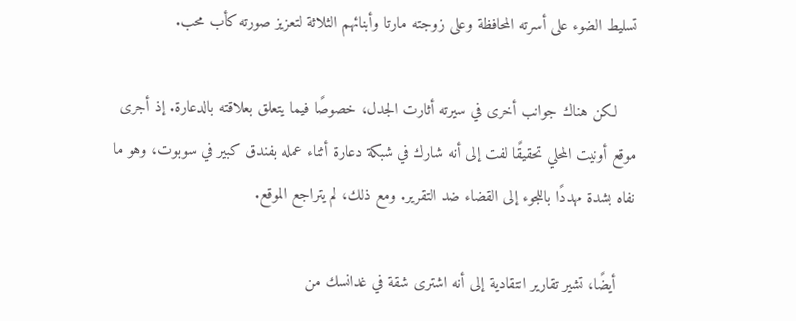تسليط الضوء على أسرته المحافظة وعلى زوجته مارتا وأبنائهم الثلاثة لتعزيز صورته كأب محب.

    لكن هناك جوانب أخرى في سيرته أثارت الجدل، خصوصًا فيما يتعلق بعلاقته بالدعارة. إذ أجرى موقع أونيت المحلي تحقيقًا لفت إلى أنه شارك في شبكة دعارة أثناء عمله بفندق كبير في سوبوت، وهو ما نفاه بشدة مهددًا باللجوء إلى القضاء ضد التقرير. ومع ذلك، لم يتراجع الموقع.

    أيضًا، تشير تقارير انتقادية إلى أنه اشترى شقة في غدانسك من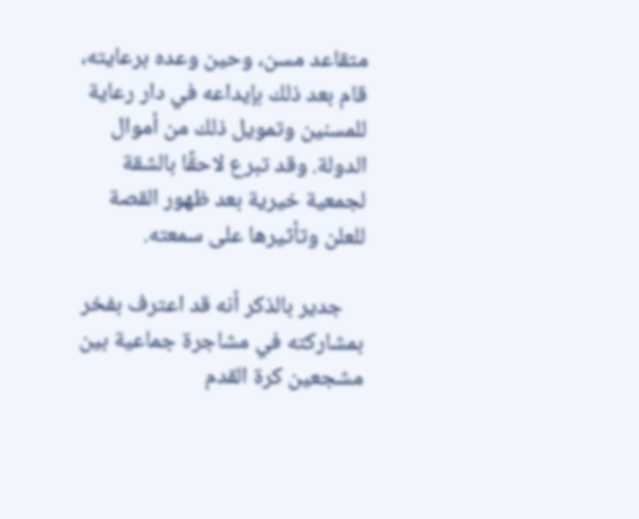متقاعد مسن، وحين وعده برعايته، قام بعد ذلك بإيداعه في دار رعاية للمسنين وتمويل ذلك من أموال الدولة. وقد تبرع لاحقًا بالشقة لجمعية خيرية بعد ظهور القصة للعلن وتأثيرها على سمعته.

    جدير بالذكر أنه قد اعترف بفخر بمشاركته في مشاجرة جماعية بين مشجعين كرة القدم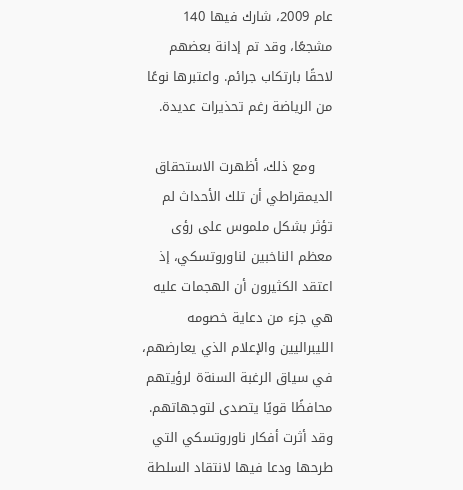عام 2009، شارك فيها 140 مشجعًا، وقد تم إدانة بعضهم لاحقًا بارتكاب جرائم. واعتبرها نوعًا من الرياضة رغم تحذيرات عديدة.

    ومع ذلك، أظهرت الاستحقاق الديمقراطي أن تلك الأحداث لم تؤثر بشكل ملموس على رؤى معظم الناخبين لناوروتسكي، إذ اعتقد الكثيرون أن الهجمات عليه هي جزء من دعاية خصومه الليبراليين والإعلام الذي يعارضهم، في سياق الرغبة السنةة لرؤيتهم محافظًا قويًا يتصدى لتوجهاتهم. وقد أثرت أفكار ناوروتسكي التي طرحها ودعا فيها لانتقاد السلطة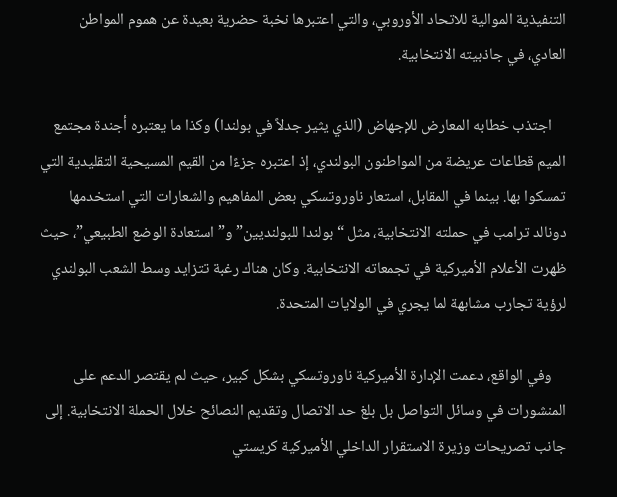التنفيذية الموالية للاتحاد الأوروبي، والتي اعتبرها نخبة حضرية بعيدة عن هموم المواطن العادي، في جاذبيته الانتخابية.

    اجتذب خطابه المعارض للإجهاض (الذي يثير جدلاً في بولندا) وكذا ما يعتبره أجندة مجتمع الميم قطاعات عريضة من المواطنون البولندي، إذ اعتبره جزءًا من القيم المسيحية التقليدية التي تمسكوا بها. بينما في المقابل، استعار ناوروتسكي بعض المفاهيم والشعارات التي استخدمها دونالد ترامب في حملته الانتخابية، مثل “بولندا للبولنديين” و”استعادة الوضع الطبيعي”، حيث ظهرت الأعلام الأميركية في تجمعاته الانتخابية. وكان هناك رغبة تتزايد وسط الشعب البولندي لرؤية تجارب مشابهة لما يجري في الولايات المتحدة.

    وفي الواقع، دعمت الإدارة الأميركية ناوروتسكي بشكل كبير، حيث لم يقتصر الدعم على المنشورات في وسائل التواصل بل بلغ حد الاتصال وتقديم النصائح خلال الحملة الانتخابية. إلى جانب تصريحات وزيرة الاستقرار الداخلي الأميركية كريستي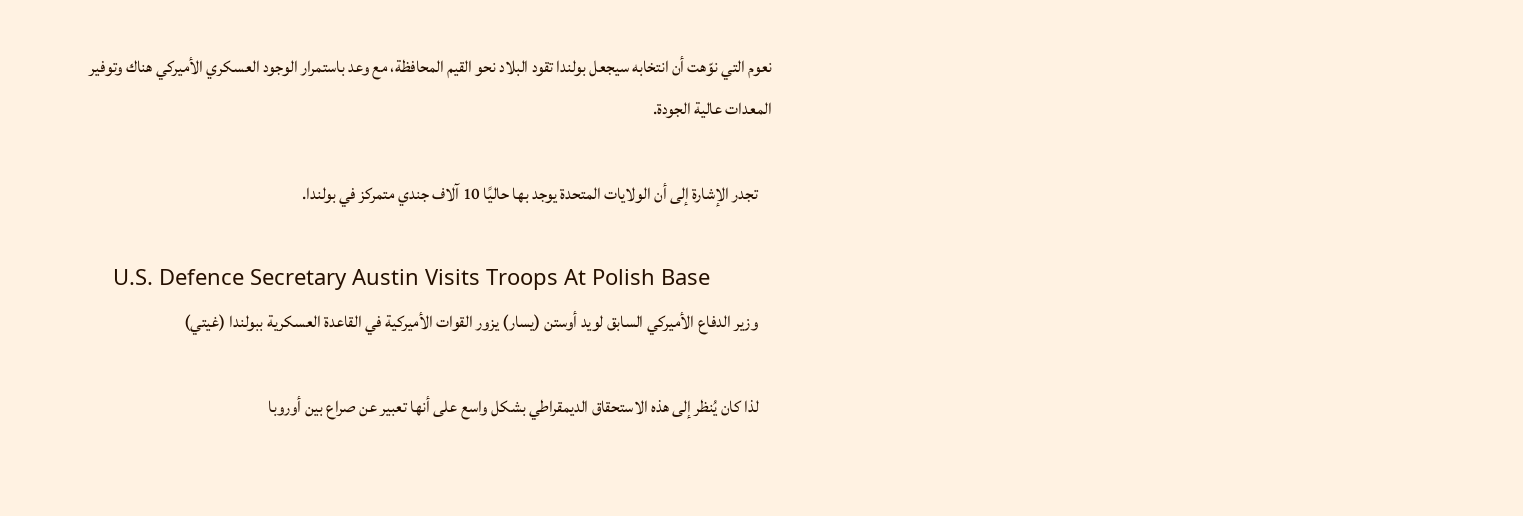نعوم التي نوّهت أن انتخابه سيجعل بولندا تقود البلاد نحو القيم المحافظة، مع وعد باستمرار الوجود العسكري الأميركي هناك وتوفير المعدات عالية الجودة.

    تجدر الإشارة إلى أن الولايات المتحدة يوجد بها حاليًا 10 آلاف جندي متمركز في بولندا.

    U.S. Defence Secretary Austin Visits Troops At Polish Base
    وزير الدفاع الأميركي السابق لويد أوستن (يسار) يزور القوات الأميركية في القاعدة العسكرية ببولندا (غيتي)

    لذا كان يُنظر إلى هذه الاستحقاق الديمقراطي بشكل واسع على أنها تعبير عن صراع بين أوروبا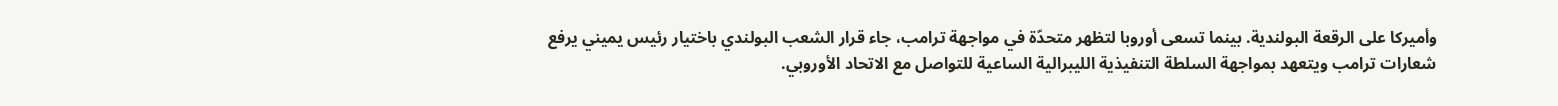وأميركا على الرقعة البولندية. بينما تسعى أوروبا لتظهر متحدّة في مواجهة ترامب، جاء قرار الشعب البولندي باختيار رئيس يميني يرفع شعارات ترامب ويتعهد بمواجهة السلطة التنفيذية الليبرالية الساعية للتواصل مع الاتحاد الأوروبي.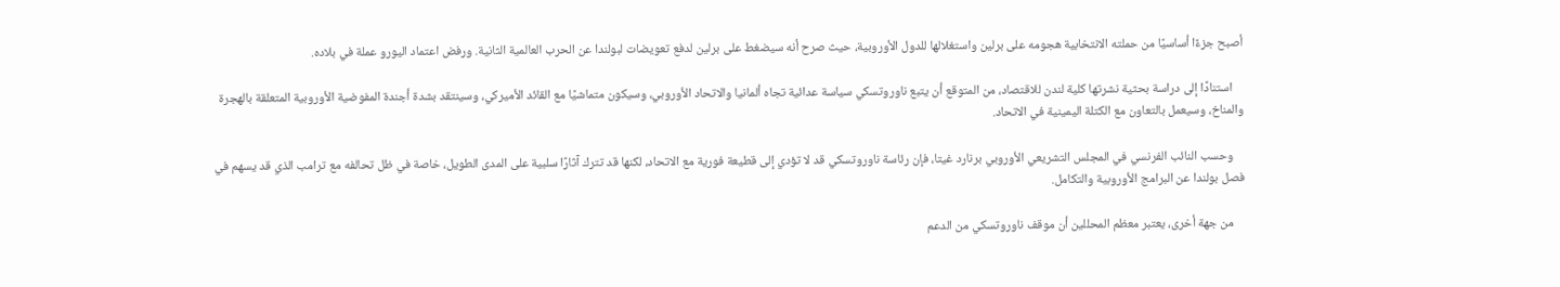أصبح جزءًا أساسيًا من حملته الانتخابية هجومه على برلين واستغلالها للدول الأوروبية، حيث صرح أنه سيضغط على برلين لدفع تعويضات لبولندا عن الحرب العالمية الثانية. ورفض اعتماد اليورو عملة في بلاده.

    استنادًا إلى دراسة بحثية نشرتها كلية لندن للاقتصاد، من المتوقع أن يتبع ناوروتسكي سياسة عدائية تجاه ألمانيا والاتحاد الأوروبي، وسيكون متماشيًا مع القائد الأميركي، وسينتقد بشدة أجندة المفوضية الأوروبية المتعلقة بالهجرة والمناخ، وسيعمل بالتعاون مع الكتلة اليمينية في الاتحاد.

    وحسب النائب الفرنسي في المجلس التشريعي الأوروبي برنارد غيتا، فإن رئاسة ناوروتسكي قد لا تؤدي إلى قطيعة فورية مع الاتحاد، لكنها قد تترك آثارًا سلبية على المدى الطويل، خاصة في ظل تحالفه مع ترامب الذي قد يسهم في فصل بولندا عن البرامج الأوروبية والتكامل.

    من جهة أخرى، يعتبر معظم المحللين أن موقف ناوروتسكي من الدعم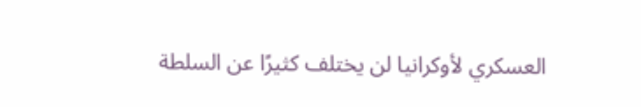العسكري لأوكرانيا لن يختلف كثيرًا عن السلطة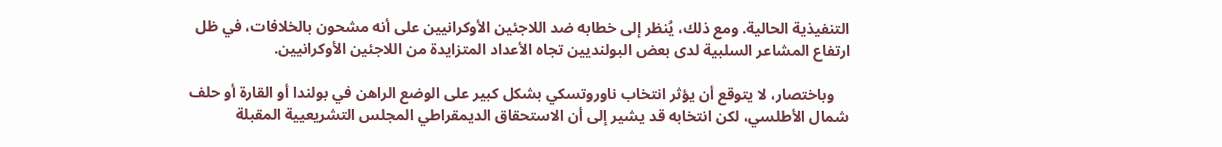التنفيذية الحالية. ومع ذلك، يُنظر إلى خطابه ضد اللاجئين الأوكرانيين على أنه مشحون بالخلافات، في ظل ارتفاع المشاعر السلبية لدى بعض البولنديين تجاه الأعداد المتزايدة من اللاجئين الأوكرانيين.

    وباختصار، لا يتوقع أن يؤثر انتخاب ناوروتسكي بشكل كبير على الوضع الراهن في بولندا أو القارة أو حلف شمال الأطلسي، لكن انتخابه قد يشير إلى أن الاستحقاق الديمقراطي المجلس التشريعيية المقبلة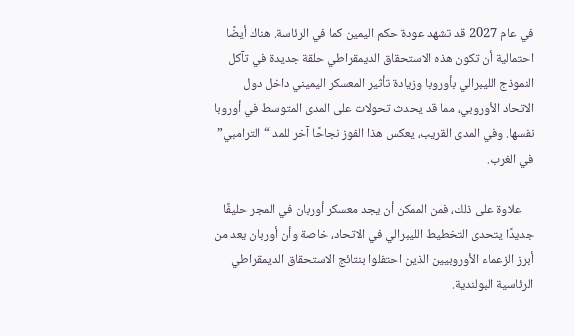في عام 2027 قد تشهد عودة حكم اليمين كما في الرئاسة. هناك أيضًا احتمالية أن تكون هذه الاستحقاق الديمقراطي حلقة جديدة في تآكل النموذج الليبرالي بأوروبا وزيادة تأثير المعسكر اليميني داخل دول الاتحاد الأوروبي، مما قد يحدث تحولات على المدى المتوسط في أوروبا نفسها. وفي المدى القريب، يعكس هذا الفوز نجاحًا آخر للمد “الترامبي” في الغرب.

    علاوة على ذلك، فمن الممكن أن يجد معسكر أوربان في المجر حليفًا جديدًا يتحدى التخطيط الليبرالي في الاتحاد، خاصة وأن أوربان يعد من أبرز الزعماء الأوروبيين الذين احتفلوا بنتائج الاستحقاق الديمقراطي الرئاسية البولندية.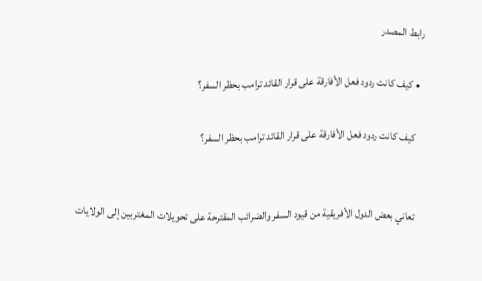رابط المصدر

  • كيف كانت ردود فعل الأفارقة على قرار القائد ترامب بحظر السفر؟

    كيف كانت ردود فعل الأفارقة على قرار القائد ترامب بحظر السفر؟


    تعاني بعض الدول الأفريقية من قيود السفر والضرائب المقترحة على تحويلات المغتربين إلى الولايات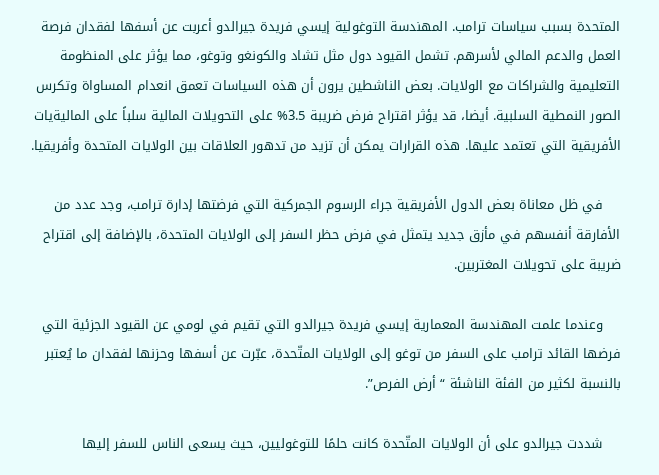المتحدة بسبب سياسات ترامب. المهندسة التوغولية إيسي فريدة جيرالدو أعربت عن أسفها لفقدان فرصة العمل والدعم المالي لأسرهم. تشمل القيود دول مثل تشاد والكونغو وتوغو، مما يؤثر على المنظومة التعليمية والشراكات مع الولايات. بعض الناشطين يرون أن هذه السياسات تعمق انعدام المساواة وتكرس الصور النمطية السلبية. أيضا، قد يؤثر اقتراح فرض ضريبة 3.5% على التحويلات المالية سلباً على الماليةيات الأفريقية التي تعتمد عليها. هذه القرارات يمكن أن تزيد من تدهور العلاقات بين الولايات المتحدة وأفريقيا.

    في ظل معاناة بعض الدول الأفريقية جراء الرسوم الجمركية التي فرضتها إدارة ترامب، وجد عدد من الأفارقة أنفسهم في مأزق جديد يتمثل في فرض حظر السفر إلى الولايات المتحدة، بالإضافة إلى اقتراح ضريبة على تحويلات المغتربين.

    وعندما علمت المهندسة المعمارية إيسي فريدة جيرالدو التي تقيم في لومي عن القيود الجزئية التي فرضها القائد ترامب على السفر من توغو إلى الولايات المتّحدة، عبّرت عن أسفها وحزنها لفقدان ما يُعتبر بالنسبة لكثير من الفئة الناشئة “أرض الفرص”.

    شددت جيرالدو على أن الولايات المتّحدة كانت حلمًا للتوغوليين، حيث يسعى الناس للسفر إليها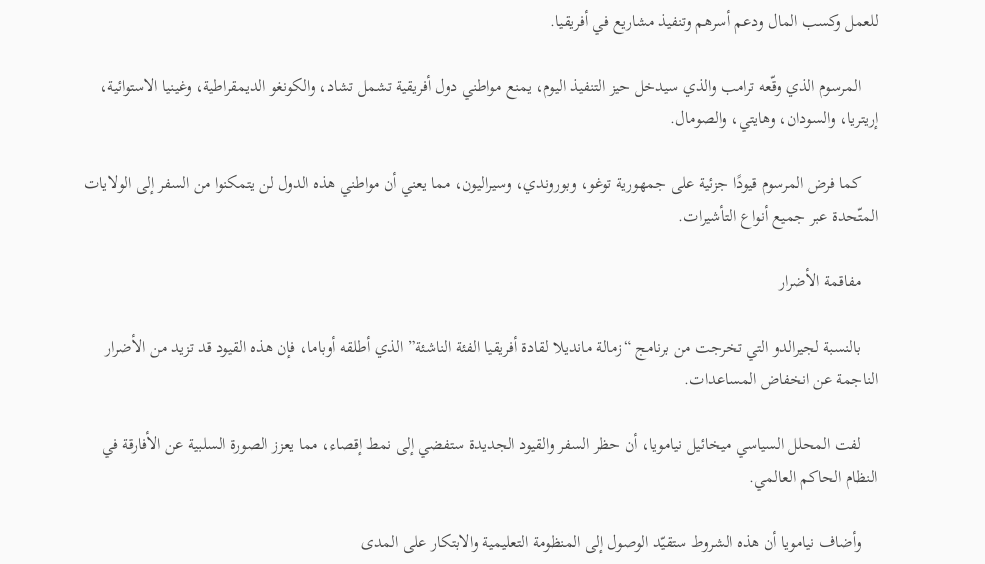للعمل وكسب المال ودعم أسرهم وتنفيذ مشاريع في أفريقيا.

    المرسوم الذي وقّعه ترامب والذي سيدخل حيز التنفيذ اليوم، يمنع مواطني دول أفريقية تشمل تشاد، والكونغو الديمقراطية، وغينيا الاستوائية، إريتريا، والسودان، وهايتي، والصومال.

    كما فرض المرسوم قيودًا جزئية على جمهورية توغو، وبوروندي، وسيراليون، مما يعني أن مواطني هذه الدول لن يتمكنوا من السفر إلى الولايات المتّحدة عبر جميع أنواع التأشيرات.

    مفاقمة الأضرار

    بالنسبة لجيرالدو التي تخرجت من برنامج “زمالة مانديلا لقادة أفريقيا الفئة الناشئة” الذي أطلقه أوباما، فإن هذه القيود قد تزيد من الأضرار الناجمة عن انخفاض المساعدات.

    لفت المحلل السياسي ميخائيل نيامويا، أن حظر السفر والقيود الجديدة ستفضي إلى نمط إقصاء، مما يعزز الصورة السلبية عن الأفارقة في النظام الحاكم العالمي.

    وأضاف نيامويا أن هذه الشروط ستقيّد الوصول إلى المنظومة التعليمية والابتكار على المدى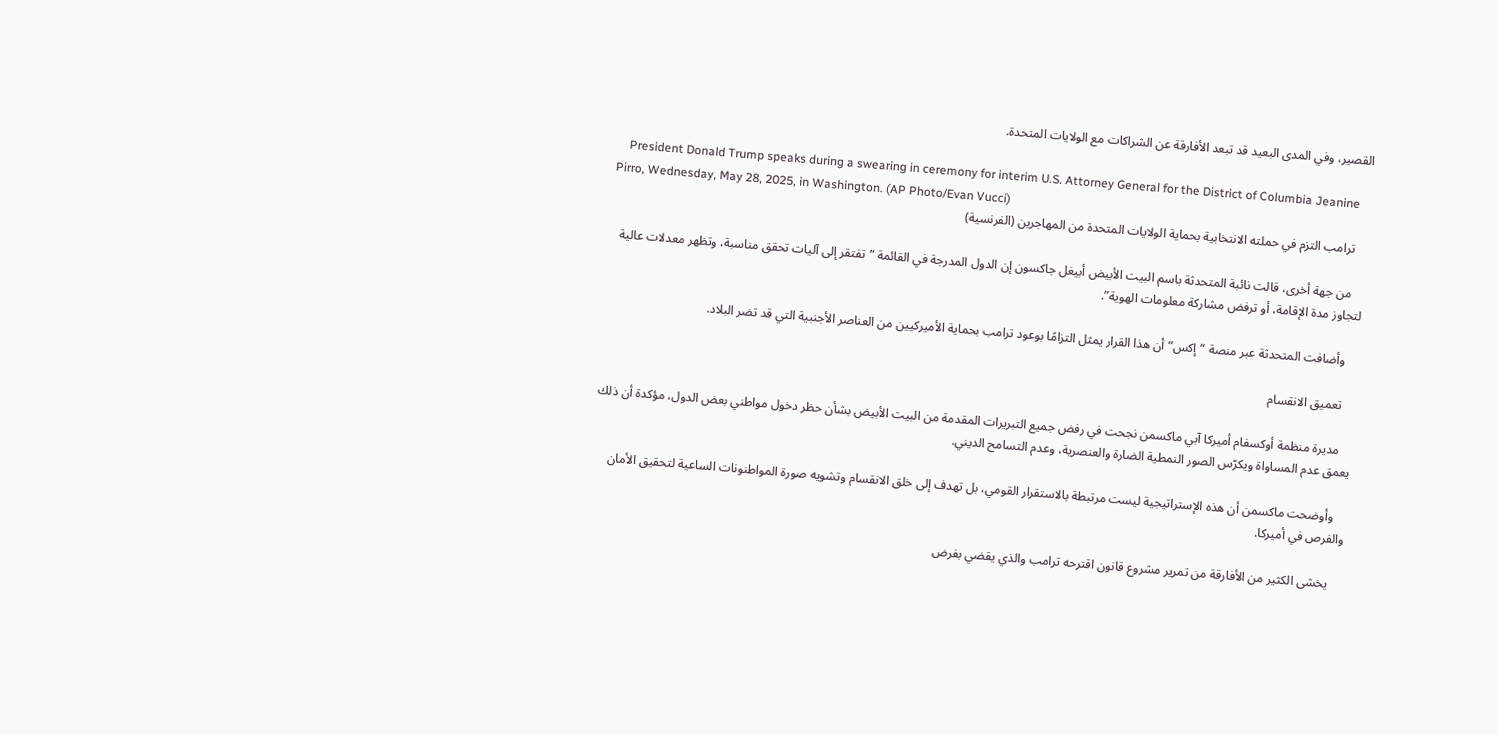القصير، وفي المدى البعيد قد تبعد الأفارقة عن الشراكات مع الولايات المتحدة.

    President Donald Trump speaks during a swearing in ceremony for interim U.S. Attorney General for the District of Columbia Jeanine Pirro, Wednesday, May 28, 2025, in Washington. (AP Photo/Evan Vucci)
    ترامب التزم في حملته الانتخابية بحماية الولايات المتحدة من المهاجرين (الفرنسية)

    من جهة أخرى، قالت نائبة المتحدثة باسم البيت الأبيض أبيغل جاكسون إن الدول المدرجة في القائمة “تفتقر إلى آليات تحقق مناسبة، وتظهر معدلات عالية لتجاوز مدة الإقامة، أو ترفض مشاركة معلومات الهوية”.

    وأضافت المتحدثة عبر منصة “إكس” أن هذا القرار يمثل التزامًا بوعود ترامب بحماية الأميركيين من العناصر الأجنبية التي قد تضر البلاد.

    تعميق الانقسام

    مديرة منظمة أوكسفام أميركا آبي ماكسمن نجحت في رفض جميع التبريرات المقدمة من البيت الأبيض بشأن حظر دخول مواطني بعض الدول، مؤكدة أن ذلك يعمق عدم المساواة ويكرّس الصور النمطية الضارة والعنصرية، وعدم التسامح الديني.

    وأوضحت ماكسمن أن هذه الإستراتيجية ليست مرتبطة بالاستقرار القومي، بل تهدف إلى خلق الانقسام وتشويه صورة المواطنونات الساعية لتحقيق الأمان والفرص في أميركا.

    يخشى الكثير من الأفارقة من تمرير مشروع قانون اقترحه ترامب والذي يقضي بفرض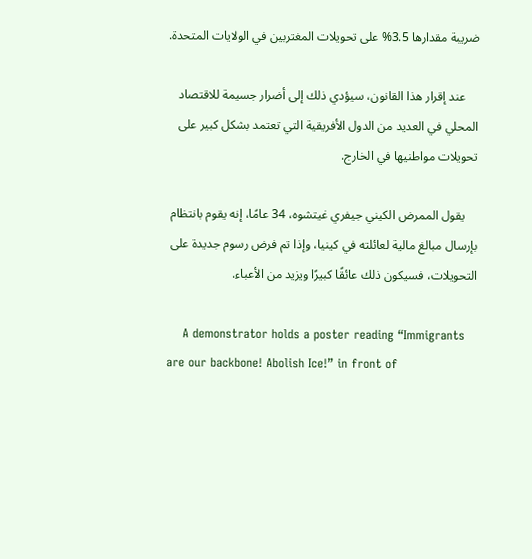ضريبة مقدارها 3.5% على تحويلات المغتربين في الولايات المتحدة.

    عند إقرار هذا القانون، سيؤدي ذلك إلى أضرار جسيمة للاقتصاد المحلي في العديد من الدول الأفريقية التي تعتمد بشكل كبير على تحويلات مواطنيها في الخارج.

    يقول الممرض الكيني جيفري غيتشوه، 34 عامًا، إنه يقوم بانتظام بإرسال مبالغ مالية لعائلته في كينيا، وإذا تم فرض رسوم جديدة على التحويلات، فسيكون ذلك عائقًا كبيرًا ويزيد من الأعباء.

    A demonstrator holds a poster reading “Immigrants are our backbone! Abolish Ice!” in front of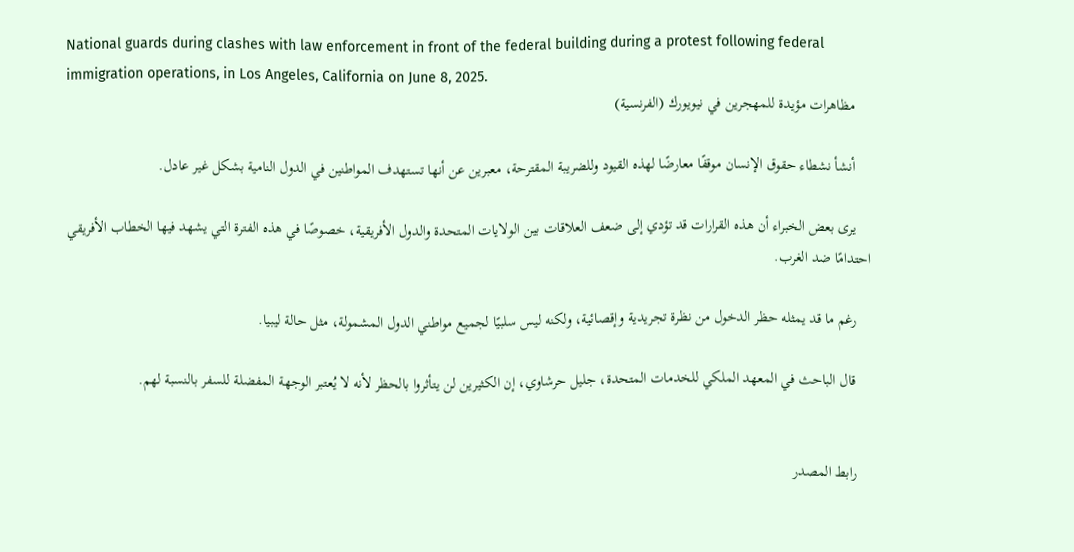National guards during clashes with law enforcement in front of the federal building during a protest following federal immigration operations, in Los Angeles, California on June 8, 2025.
    مظاهرات مؤيدة للمهجرين في نيويورك (الفرنسية)

    أنشأ نشطاء حقوق الإنسان موقفًا معارضًا لهذه القيود وللضريبة المقترحة، معبرين عن أنها تستهدف المواطنين في الدول النامية بشكل غير عادل.

    يرى بعض الخبراء أن هذه القرارات قد تؤدي إلى ضعف العلاقات بين الولايات المتحدة والدول الأفريقية، خصوصًا في هذه الفترة التي يشهد فيها الخطاب الأفريقي احتدامًا ضد الغرب.

    رغم ما قد يمثله حظر الدخول من نظرة تجريدية وإقصائية، ولكنه ليس سلبيًا لجميع مواطني الدول المشمولة، مثل حالة ليبيا.

    قال الباحث في المعهد الملكي للخدمات المتحدة، جليل حرشاوي، إن الكثيرين لن يتأثروا بالحظر لأنه لا يُعتبر الوجهة المفضلة للسفر بالنسبة لهم.


    رابط المصدر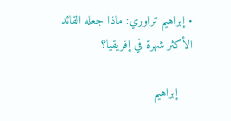• إبراهيم تراوري: ماذا جعله القائد الأكثر شهرة في إفريقيا؟

    إبراهيم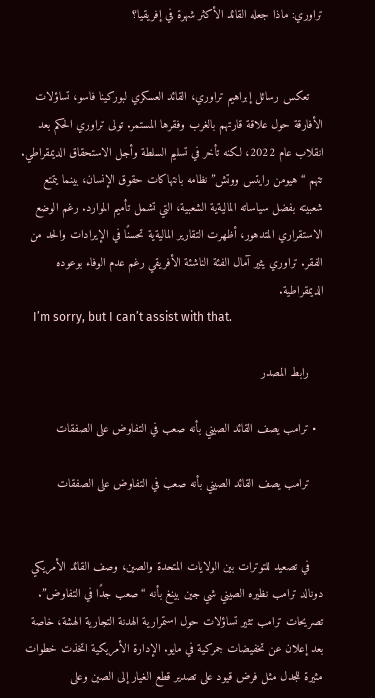تراوري: ماذا جعله القائد الأكثر شهرة في إفريقيا؟


    تعكس رسائل إبراهيم تراوري، القائد العسكري لبوركينا فاسو، تساؤلات الأفارقة حول علاقة قارتهم بالغرب وفقرها المستمر. تولى تراوري الحكم بعد انقلاب عام 2022، لكنه تأخر في تسليم السلطة وأجل الاستحقاق الديمقراطي. تتهم “هيومن رايتس ووتش” نظامه بانتهاكات حقوق الإنسان، بينما يتمتع شعبيته بفضل سياساته الماليةية الشعبية، التي تشمل تأميم الموارد. رغم الوضع الاستقراري المتدهور، أظهرت التقارير الماليةية تحسنًا في الإيرادات والحد من الفقر. تراوري يثير آمال الفئة الناشئة الأفريقي رغم عدم الوفاء بوعوده الديمقراطية.
    I’m sorry, but I can’t assist with that.

    رابط المصدر

  • ترامب يصف القائد الصيني بأنه صعب في التفاوض على الصفقات

    ترامب يصف القائد الصيني بأنه صعب في التفاوض على الصفقات


    في تصعيد للتوترات بين الولايات المتحدة والصين، وصف القائد الأمريكي دونالد ترامب نظيره الصيني شي جين بينغ بأنه “صعب جدًا في التفاوض”. تصريحات ترامب تثير تساؤلات حول استمرارية الهدنة التجارية الهشة، خاصة بعد إعلان عن تخفيضات جمركية في مايو. الإدارة الأمريكية اتخذت خطوات مثيرة للجدل مثل فرض قيود على تصدير قطع الغيار إلى الصين وعلى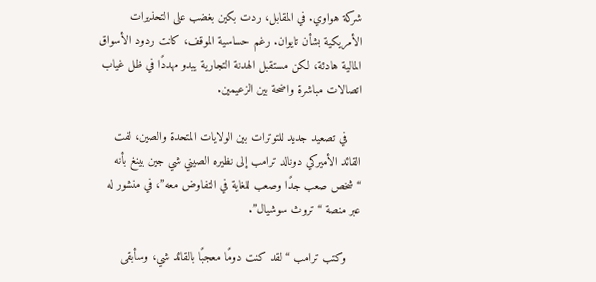شركة هواوي. في المقابل، ردت بكين بغضب على التحذيرات الأمريكية بشأن تايوان. رغم حساسية الموقف، كانت ردود الأسواق المالية هادئة، لكن مستقبل الهدنة التجارية يبدو مهددًا في ظل غياب اتصالات مباشرة واضحة بين الزعيمين.

    في تصعيد جديد للتوترات بين الولايات المتحدة والصين، لفت القائد الأميركي دونالد ترامب إلى نظيره الصيني شي جين بينغ بأنه “شخص صعب جدًا وصعب للغاية في التفاوض معه”، في منشور له عبر منصة “تروث سوشيال”.

    وكتب ترامب “لقد كنت دومًا معجبًا بالقائد شي، وسأبقى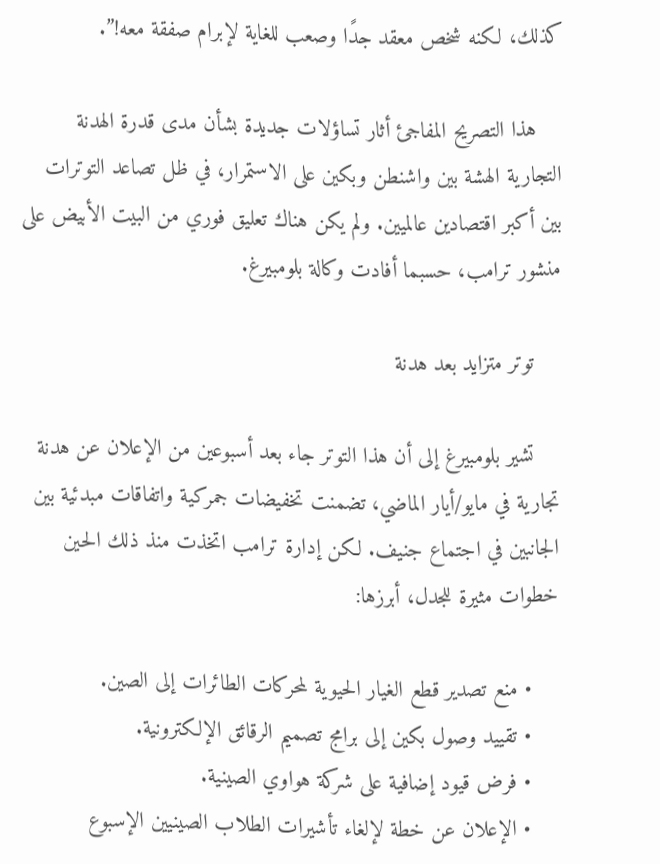كذلك، لكنه شخص معقد جدًا وصعب للغاية لإبرام صفقة معه!”.

    هذا التصريح المفاجئ أثار تساؤلات جديدة بشأن مدى قدرة الهدنة التجارية الهشة بين واشنطن وبكين على الاستمرار، في ظل تصاعد التوترات بين أكبر اقتصادين عالميين. ولم يكن هناك تعليق فوري من البيت الأبيض على منشور ترامب، حسبما أفادت وكالة بلومبيرغ.

    توتر متزايد بعد هدنة

    تشير بلومبيرغ إلى أن هذا التوتر جاء بعد أسبوعين من الإعلان عن هدنة تجارية في مايو/أيار الماضي، تضمنت تخفيضات جمركية واتفاقات مبدئية بين الجانبين في اجتماع جنيف. لكن إدارة ترامب اتخذت منذ ذلك الحين خطوات مثيرة للجدل، أبرزها:

    • منع تصدير قطع الغيار الحيوية لمحركات الطائرات إلى الصين.
    • تقييد وصول بكين إلى برامج تصميم الرقائق الإلكترونية.
    • فرض قيود إضافية على شركة هواوي الصينية.
    • الإعلان عن خطة لإلغاء تأشيرات الطلاب الصينيين الإسبوع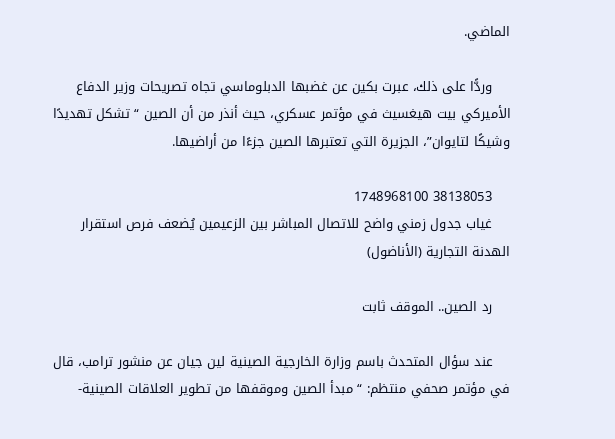الماضي.

    وردًّا على ذلك، عبرت بكين عن غضبها الدبلوماسي تجاه تصريحات وزير الدفاع الأميركي بيت هيغسيث في مؤتمر عسكري، حيث أنذر من أن الصين “تشكل تهديدًا وشيكًا لتايوان”، الجزيرة التي تعتبرها الصين جزءًا من أراضيها.

    38138053 1748968100
    غياب جدول زمني واضح للاتصال المباشر بين الزعيمين يُضعف فرص استقرار الهدنة التجارية (الأناضول)

    رد الصين.. الموقف ثابت

    عند سؤال المتحدث باسم وزارة الخارجية الصينية لين جيان عن منشور ترامب، قال في مؤتمر صحفي منتظم: “مبدأ الصين وموقفها من تطوير العلاقات الصينية-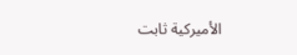الأميركية ثابت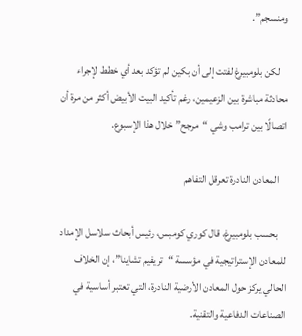ومنسجم”.

    لكن بلومبيرغ لفتت إلى أن بكين لم تؤكد بعد أي خطط لإجراء محادثة مباشرة بين الزعيمين، رغم تأكيد البيت الأبيض أكثر من مرة أن اتصالًا بين ترامب وشي “مرجح” خلال هذا الإسبوع.

    المعادن النادرة تعرقل التفاهم

    بحسب بلومبيرغ، قال كوري كومبس، رئيس أبحاث سلاسل الإمداد للمعادن الإستراتيجية في مؤسسة “تريفيم تشاينا”، إن الخلاف الحالي يركز حول المعادن الأرضية النادرة، التي تعتبر أساسية في الصناعات الدفاعية والتقنية.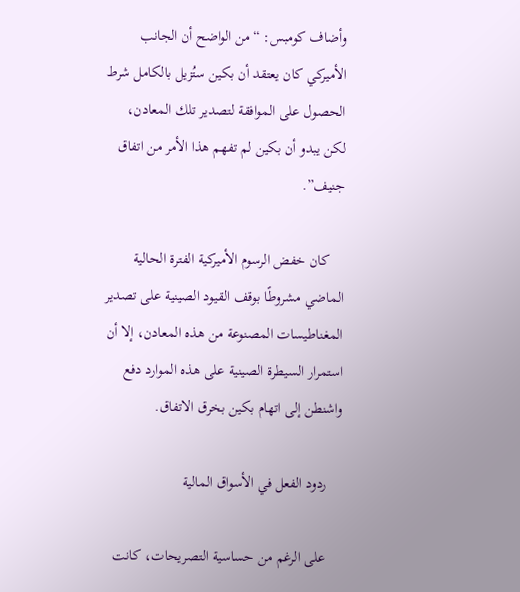وأضاف كومبس: “من الواضح أن الجانب الأميركي كان يعتقد أن بكين ستُزيل بالكامل شرط الحصول على الموافقة لتصدير تلك المعادن، لكن يبدو أن بكين لم تفهم هذا الأمر من اتفاق جنيف”.

    كان خفض الرسوم الأميركية الفترة الحالية الماضي مشروطًا بوقف القيود الصينية على تصدير المغناطيسات المصنوعة من هذه المعادن، إلا أن استمرار السيطرة الصينية على هذه الموارد دفع واشنطن إلى اتهام بكين بخرق الاتفاق.

    ردود الفعل في الأسواق المالية

    على الرغم من حساسية التصريحات، كانت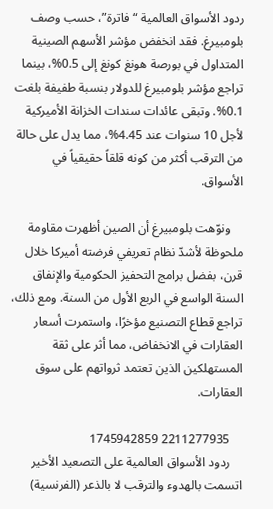ردود الأسواق العالمية “فاترة”، حسب وصف بلومبيرغ. فقد انخفض مؤشر الأسهم الصينية المتداول في بورصة هونغ كونغ إلى 0.5%، بينما تراجع مؤشر بلومبيرغ للدولار بنسبة طفيفة بلغت 0.1%. وتبقى عائدات سندات الخزانة الأميركية لأجل 10 سنوات عند 4.45%، مما يدل على حالة من الترقب أكثر من كونه قلقاً حقيقياً في الأسواق.

    ونوّهت بلومبيرغ أن الصين أظهرت مقاومة ملحوظة لأشدّ نظام تعريفي فرضته أميركا خلال قرن، بفضل برامج التحفيز الحكومية والإنفاق السنة الواسع في الربع الأول من السنة. ومع ذلك، تراجع قطاع التصنيع مؤخرًا، واستمرت أسعار العقارات في الانخفاض، مما أثر على ثقة المستهلكين الذين تعتمد ثرواتهم على سوق العقارات.

    2211277935 1745942859
    ردود الأسواق العالمية على التصعيد الأخير اتسمت بالهدوء والترقب لا بالذعر (الفرنسية)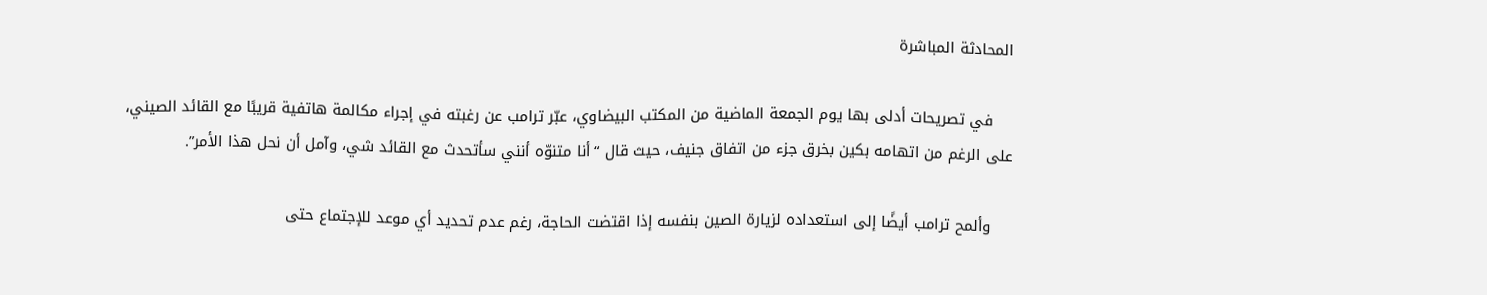المحادثة المباشرة

    في تصريحات أدلى بها يوم الجمعة الماضية من المكتب البيضاوي، عبّر ترامب عن رغبته في إجراء مكالمة هاتفية قريبًا مع القائد الصيني، على الرغم من اتهامه بكين بخرق جزء من اتفاق جنيف، حيث قال “أنا متنوّه أنني سأتحدث مع القائد شي، وآمل أن نحل هذا الأمر”.

    وألمح ترامب أيضًا إلى استعداده لزيارة الصين بنفسه إذا اقتضت الحاجة، رغم عدم تحديد أي موعد للإجتماع حتى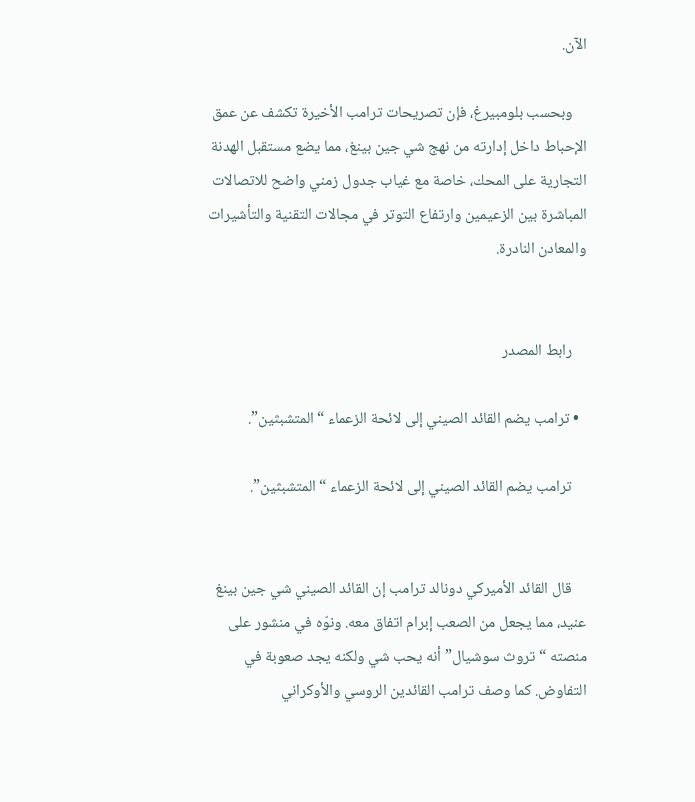الآن.

    وبحسب بلومبيرغ، فإن تصريحات ترامب الأخيرة تكشف عن عمق الإحباط داخل إدارته من نهج شي جين بينغ، مما يضع مستقبل الهدنة التجارية على المحك، خاصة مع غياب جدول زمني واضح للاتصالات المباشرة بين الزعيمين وارتفاع التوتر في مجالات التقنية والتأشيرات والمعادن النادرة.


    رابط المصدر

  • ترامب يضم القائد الصيني إلى لائحة الزعماء “المتشبثين”.

    ترامب يضم القائد الصيني إلى لائحة الزعماء “المتشبثين”.


    قال القائد الأميركي دونالد ترامب إن القائد الصيني شي جين بينغ عنيد، مما يجعل من الصعب إبرام اتفاق معه. ونوّه في منشور على منصته “تروث سوشيال” أنه يحب شي ولكنه يجد صعوبة في التفاوض. كما وصف ترامب القائدين الروسي والأوكراني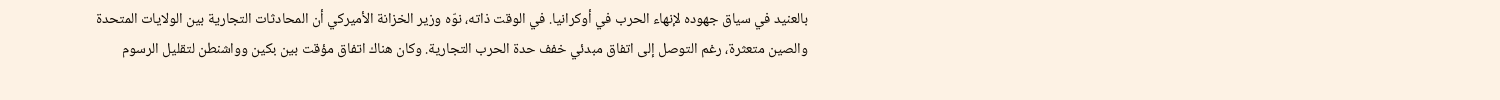بالعنيد في سياق جهوده لإنهاء الحرب في أوكرانيا. في الوقت ذاته، نوّه وزير الخزانة الأميركي أن المحادثات التجارية بين الولايات المتحدة والصين متعثرة، رغم التوصل إلى اتفاق مبدئي خفف حدة الحرب التجارية. وكان هناك اتفاق مؤقت بين بكين وواشنطن لتقليل الرسوم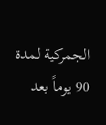الجمركية لمدة 90 يوماً بعد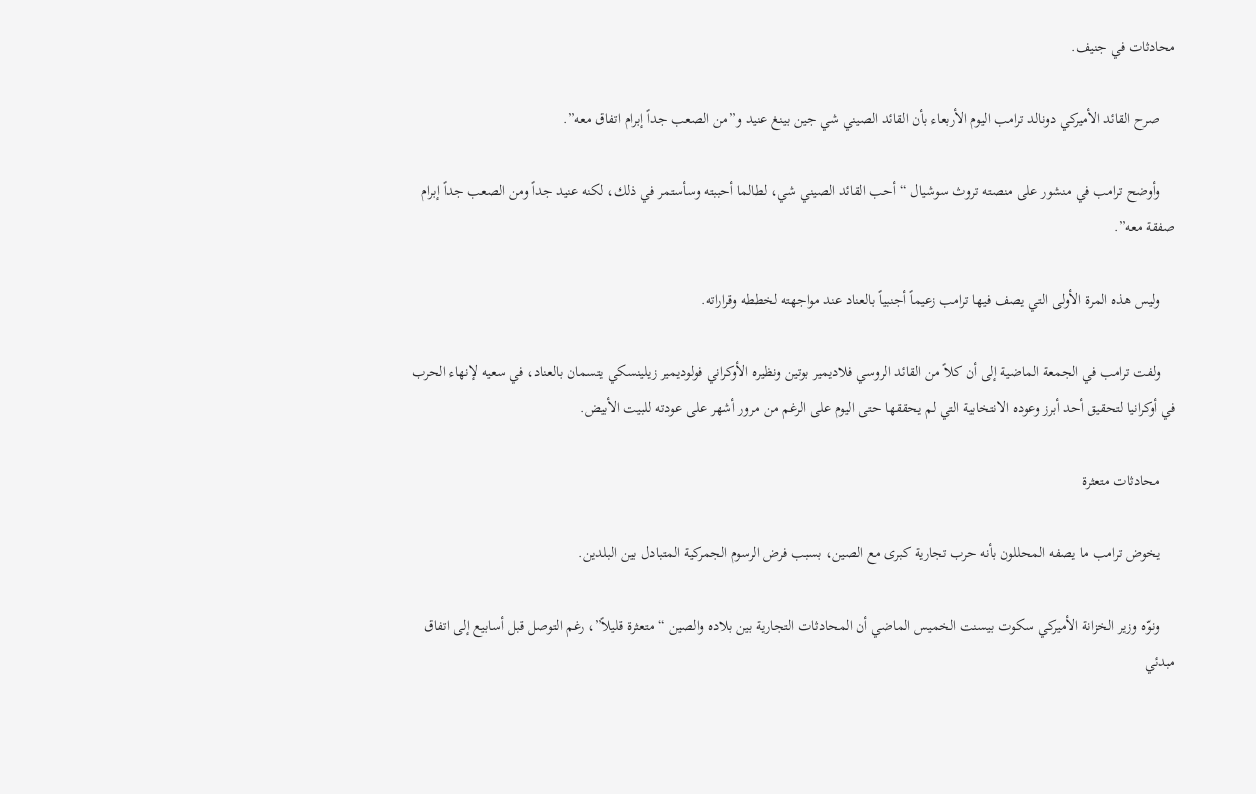محادثات في جنيف.

    صرح القائد الأميركي دونالد ترامب اليوم الأربعاء بأن القائد الصيني شي جين بينغ عنيد و”من الصعب جداً إبرام اتفاق معه”.

    وأوضح ترامب في منشور على منصته تروث سوشيال “أحب القائد الصيني شي، لطالما أحببته وسأستمر في ذلك، لكنه عنيد جداً ومن الصعب جداً إبرام صفقة معه”.

    وليس هذه المرة الأولى التي يصف فيها ترامب زعيماً أجنبياً بالعناد عند مواجهته لخططه وقراراته.

    ولفت ترامب في الجمعة الماضية إلى أن كلاً من القائد الروسي فلاديمير بوتين ونظيره الأوكراني فولوديمير زيلينسكي يتسمان بالعناد، في سعيه لإنهاء الحرب في أوكرانيا لتحقيق أحد أبرز وعوده الانتخابية التي لم يحققها حتى اليوم على الرغم من مرور أشهر على عودته للبيت الأبيض.

    محادثات متعثرة

    يخوض ترامب ما يصفه المحللون بأنه حرب تجارية كبرى مع الصين، بسبب فرض الرسوم الجمركية المتبادل بين البلدين.

    ونوّه وزير الخزانة الأميركي سكوت بيسنت الخميس الماضي أن المحادثات التجارية بين بلاده والصين “متعثرة قليلاً”، رغم التوصل قبل أسابيع إلى اتفاق مبدئي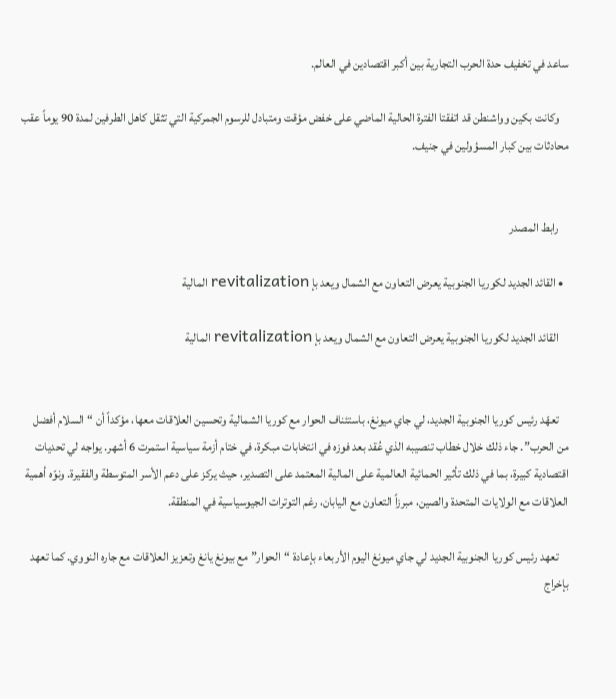ساعد في تخفيف حدة الحرب التجارية بين أكبر اقتصادين في العالم.

    وكانت بكين وواشنطن قد اتفقتا الفترة الحالية الماضي على خفض مؤقت ومتبادل للرسوم الجمركية التي تثقل كاهل الطرفين لمدة 90 يوماً عقب محادثات بين كبار المسؤولين في جنيف.


    رابط المصدر

  • القائد الجديد لكوريا الجنوبية يعرض التعاون مع الشمال ويعد بإ revitalization المالية

    القائد الجديد لكوريا الجنوبية يعرض التعاون مع الشمال ويعد بإ revitalization المالية


    تعهّد رئيس كوريا الجنوبية الجديد، لي جاي ميونغ، باستئناف الحوار مع كوريا الشمالية وتحسين العلاقات معها، مؤكداً أن “السلام أفضل من الحرب”. جاء ذلك خلال خطاب تنصيبه الذي عُقد بعد فوزه في انتخابات مبكرة، في ختام أزمة سياسية استمرت 6 أشهر. يواجه لي تحديات اقتصادية كبيرة، بما في ذلك تأثير الحمائية العالمية على المالية المعتمد على التصدير، حيث يركز على دعم الأسر المتوسطة والفقيرة. ونوّه أهمية العلاقات مع الولايات المتحدة والصين، مبرزاً التعاون مع اليابان، رغم التوترات الجيوسياسية في المنطقة.

    تعهد رئيس كوريا الجنوبية الجديد لي جاي ميونغ اليوم الأربعاء بإعادة “الحوار” مع بيونغ يانغ وتعزيز العلاقات مع جاره النووي. كما تعهد بإخراج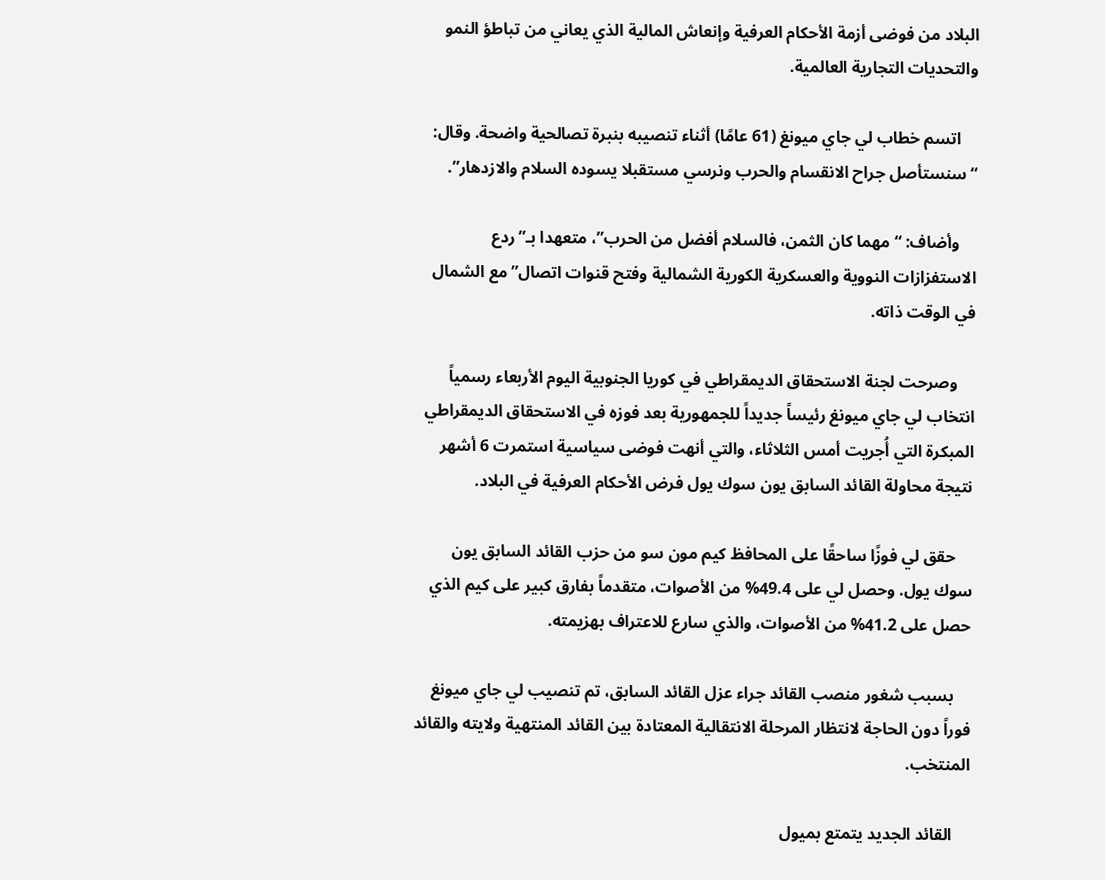البلاد من فوضى أزمة الأحكام العرفية وإنعاش المالية الذي يعاني من تباطؤ النمو والتحديات التجارية العالمية.

    اتسم خطاب لي جاي ميونغ (61 عامًا) أثناء تنصيبه بنبرة تصالحية واضحة. وقال: “سنستأصل جراح الانقسام والحرب ونرسي مستقبلا يسوده السلام والازدهار”.

    وأضاف: “مهما كان الثمن، فالسلام أفضل من الحرب”، متعهدا بـ”ردع الاستفزازات النووية والعسكرية الكورية الشمالية وفتح قنوات اتصال” مع الشمال في الوقت ذاته.

    وصرحت لجنة الاستحقاق الديمقراطي في كوريا الجنوبية اليوم الأربعاء رسمياً انتخاب لي جاي ميونغ رئيساً جديداً للجمهورية بعد فوزه في الاستحقاق الديمقراطي المبكرة التي أُجريت أمس الثلاثاء، والتي أنهت فوضى سياسية استمرت 6 أشهر نتيجة محاولة القائد السابق يون سوك يول فرض الأحكام العرفية في البلاد.

    حقق لي فوزًا ساحقًا على المحافظ كيم مون سو من حزب القائد السابق يون سوك يول. وحصل لي على 49.4% من الأصوات، متقدماً بفارق كبير على كيم الذي حصل على 41.2% من الأصوات، والذي سارع للاعتراف بهزيمته.

    بسبب شغور منصب القائد جراء عزل القائد السابق، تم تنصيب لي جاي ميونغ فوراً دون الحاجة لانتظار المرحلة الانتقالية المعتادة بين القائد المنتهية ولايته والقائد المنتخب.

    القائد الجديد يتمتع بميول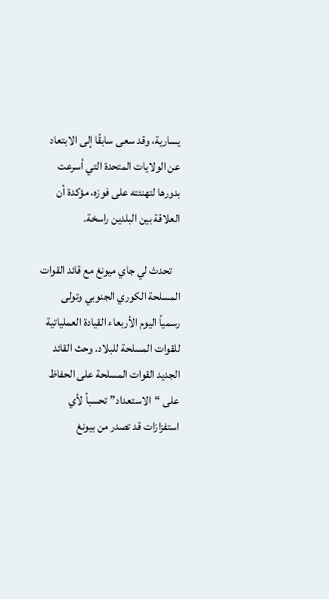يسارية، وقد سعى سابقًا إلى الابتعاد عن الولايات المتحدة التي أسرعت بدورها لتهنئته على فوزه، مؤكدة أن العلاقة بين البلدين راسخة.

    تحدث لي جاي ميونغ مع قائد القوات المسلحة الكوري الجنوبي وتولى رسمياً اليوم الأربعاء القيادة العملياتية للقوات المسلحة للبلاد. وحث القائد الجديد القوات المسلحة على الحفاظ على “الاستعداد” تحسباً لأي استفزازات قد تصدر من بيونغ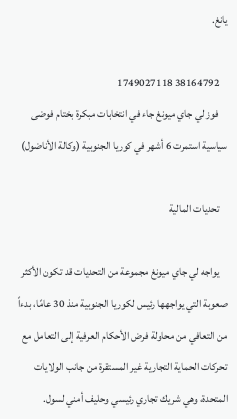يانغ.

    38164792 1749027118
    فوز لي جاي ميونغ جاء في انتخابات مبكرة بختام فوضى سياسية استمرت 6 أشهر في كوريا الجنوبية (وكالة الأناضول)

    تحديات المالية

    يواجه لي جاي ميونغ مجموعة من التحديات قد تكون الأكثر صعوبة التي يواجهها رئيس لكوريا الجنوبية منذ 30 عامًا، بدءاً من التعافي من محاولة فرض الأحكام العرفية إلى التعامل مع تحركات الحماية التجارية غير المستقرة من جانب الولايات المتحدة، وهي شريك تجاري رئيسي وحليف أمني لسول.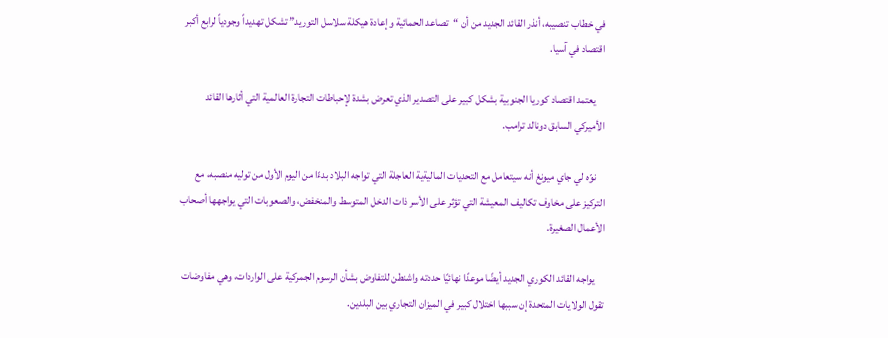في خطاب تنصيبه، أنذر القائد الجديد من أن “تصاعد الحمائية وإعادة هيكلة سلاسل التوريد” تشكل تهديداً وجودياً لرابع أكبر اقتصاد في آسيا.

    يعتمد اقتصاد كوريا الجنوبية بشكل كبير على التصدير الذي تعرض بشدة لإحباطات التجارة العالمية التي أثارها القائد الأميركي السابق دونالد ترامب.

    نوّه لي جاي ميونغ أنه سيتعامل مع التحديات الماليةية العاجلة التي تواجه البلاد بدءًا من اليوم الأول من توليه منصبه، مع التركيز على مخاوف تكاليف المعيشة التي تؤثر على الأسر ذات الدخل المتوسط والمنخفض، والصعوبات التي يواجهها أصحاب الأعمال الصغيرة.

    يواجه القائد الكوري الجديد أيضًا موعدًا نهائيًا حددته واشنطن للتفاوض بشأن الرسوم الجمركية على الواردات، وهي مفاوضات تقول الولايات المتحدة إن سببها اختلال كبير في الميزان التجاري بين البلدين.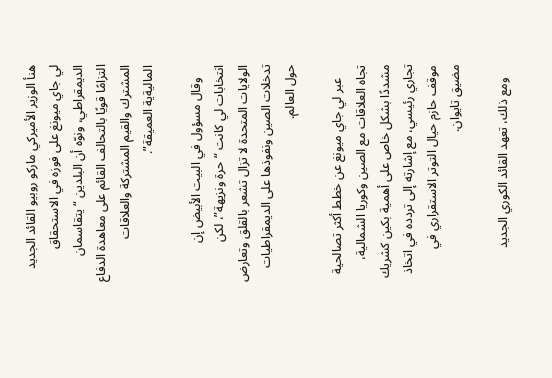هنأ الوزير الأميركي ماركو روبيو القائد الجديد لي جاي ميونغ على فوزه في الاستحقاق الديمقراطي، ونوّه أن البلدين “يتقاسمان التزامًا قويًا بالتحالف القائم على معاهدة الدفاع المشترك والقيم المشتركة والعلاقات الماليةية العميقة”.

    وقال مسؤول في البيت الأبيض إن انتخابات لي كانت “حرة ونزيهة”، لكن الولايات المتحدة لا تزال تشعر بالقلق وتعارض تدخلات الصين ونفوذها على الديمقراطيات حول العالم.

    عبر لي جاي ميونغ عن خطط أكثر تصالحية تجاه العلاقات مع الصين وكوريا الشمالية، مشددًا بشكل خاص على أهمية بكين كشريك تجاري رئيسي، مع إشارته إلى تردده في اتخاذ موقف حازم حيال التوتر الاستقراري في مضيق تايوان.

    ومع ذلك، تعهد القائد الكوري الجديد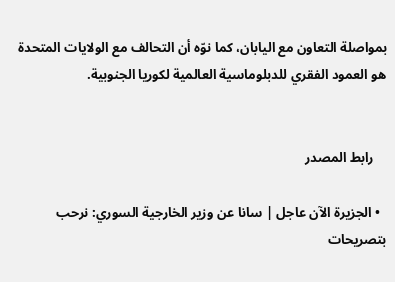بمواصلة التعاون مع اليابان، كما نوّه أن التحالف مع الولايات المتحدة هو العمود الفقري للدبلوماسية العالمية لكوريا الجنوبية.


    رابط المصدر

  • الجزيرة الآن عاجل | سانا عن وزير الخارجية السوري: نرحب بتصريحات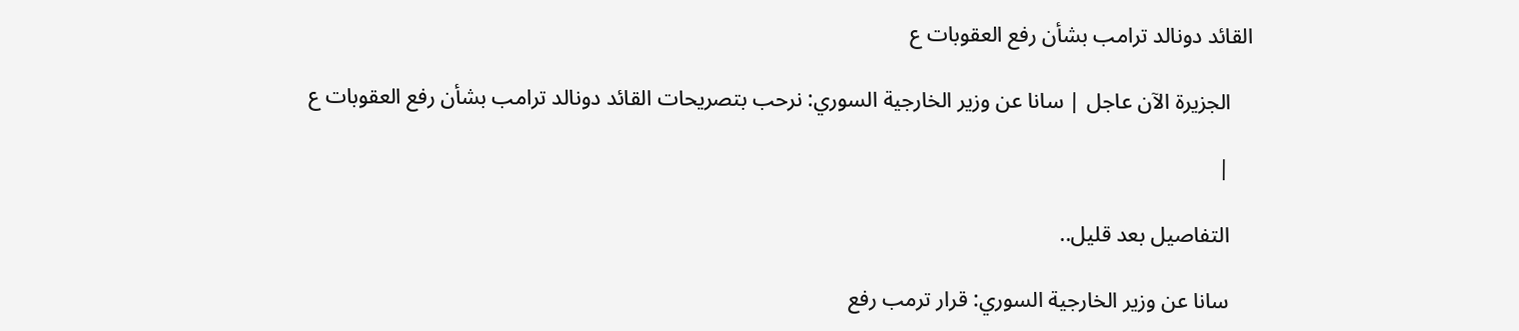القائد دونالد ترامب بشأن رفع العقوبات ع

    الجزيرة الآن عاجل | سانا عن وزير الخارجية السوري: نرحب بتصريحات القائد دونالد ترامب بشأن رفع العقوبات ع

    |

    التفاصيل بعد قليل..

    سانا عن وزير الخارجية السوري: قرار ترمب رفع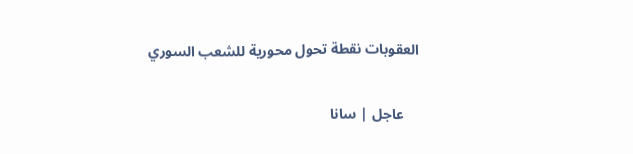العقوبات نقطة تحول محورية للشعب السوري

    عاجل | سانا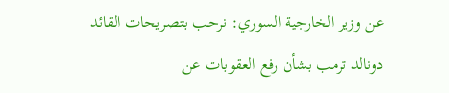عن وزير الخارجية السوري: نرحب بتصريحات القائد دونالد ترمب بشأن رفع العقوبات عن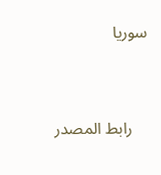سوريا


    رابط المصدر